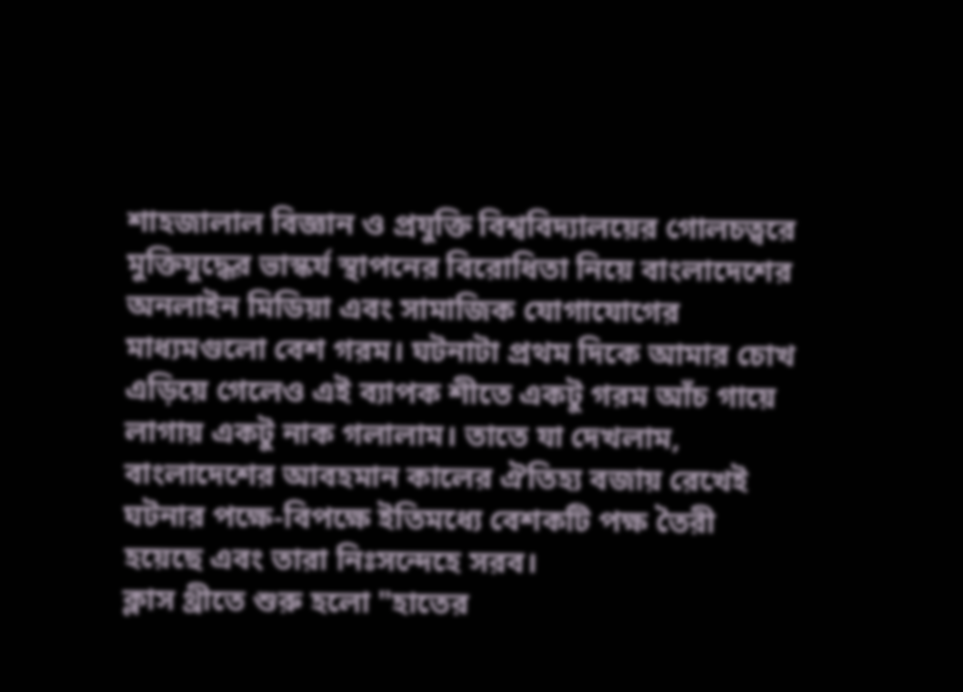শাহজালাল বিজ্ঞান ও প্রযুক্তি বিশ্ববিদ্যালয়ের গোলচত্বরে মুক্তিযুদ্ধের ভাস্কর্য স্থাপনের বিরোধিতা নিয়ে বাংলাদেশের অনলাইন মিডিয়া এবং সামাজিক যোগাযোগের মাধ্যমগুলো বেশ গরম। ঘটনাটা প্রথম দিকে আমার চোখ এড়িয়ে গেলেও এই ব্যাপক শীতে একটু গরম আঁচ গায়ে লাগায় একটু নাক গলালাম। তাতে যা দেখলাম, বাংলাদেশের আবহমান কালের ঐতিহ্য বজায় রেখেই ঘটনার পক্ষে-বিপক্ষে ইতিমধ্যে বেশকটি পক্ষ তৈরী হয়েছে এবং তারা নিঃসন্দেহে সরব।
ক্লাস থ্রীতে শুরু হলো "হাতের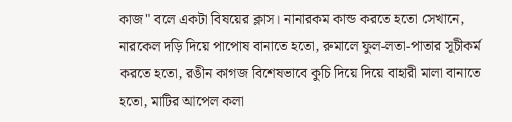কাজ" বলে একটা বিষয়ের ক্লাস। নানারকম কান্ড করতে হতো সেখানে, নারকেল দড়ি দিয়ে পাপোষ বানাতে হতো, রুমালে ফুল-লতা-পাতার সূচীকর্ম করতে হতো, রঙীন কাগজ বিশেষভাবে কুচি দিয়ে দিয়ে বাহারী মালা বানাতে হতো, মাটির আপেল কলা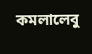কমলালেবু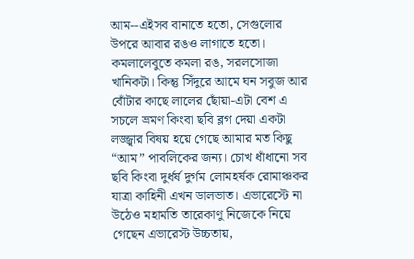আম--এইসব বানাতে হতো, সেগুলোর উপরে আবার রঙও লাগাতে হতো। কমলালেবুতে কমলা রঙ, সরলসোজা খানিকটা। কিন্তু সিঁদুরে আমে ঘন সবুজ আর বোঁটার কাছে লালের ছোঁয়া-এটা বেশ এ
সচলে ভ্রমণ কিংবা ছবি ব্লগ দেয়া একটা লজ্জ্বার বিষয় হয়ে গেছে আমার মত কিছু “আম” পাবলিকের জন্য। চোখ ধাঁধানো সব ছবি কিংবা দুর্ধর্ষ দুর্গম লোমহর্ষক রোমাঞ্চকর যাত্রা কাহিনী এখন ডালভাত। এভারেস্টে না উঠেও মহামতি তারেকাণু নিজেকে নিয়ে গেছেন এভারেস্ট উচ্চতায়,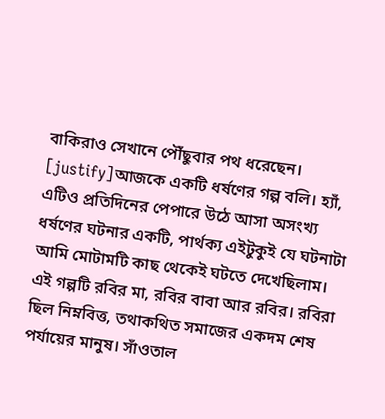বাকিরাও সেখানে পৌঁছুবার পথ ধরেছেন।
[justify]আজকে একটি ধর্ষণের গল্প বলি। হ্যাঁ, এটিও প্রতিদিনের পেপারে উঠে আসা অসংখ্য ধর্ষণের ঘটনার একটি, পার্থক্য এইটুকুই যে ঘটনাটা আমি মোটামটি কাছ থেকেই ঘটতে দেখেছিলাম।
এই গল্পটি রবির মা, রবির বাবা আর রবির। রবিরা ছিল নিম্নবিত্ত, তথাকথিত সমাজের একদম শেষ পর্যায়ের মানুষ। সাঁওতাল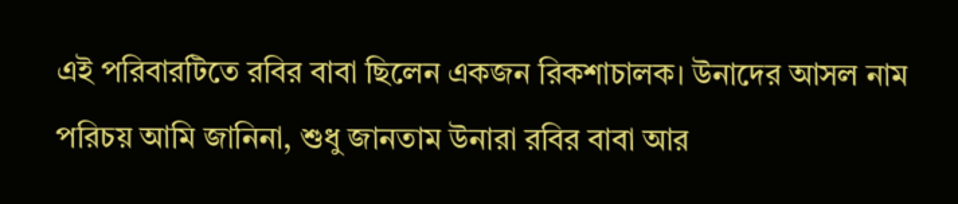এই পরিবারটিতে রবির বাবা ছিলেন একজন রিকশাচালক। উনাদের আসল নাম পরিচয় আমি জানিনা, শুধু জানতাম উনারা রবির বাবা আর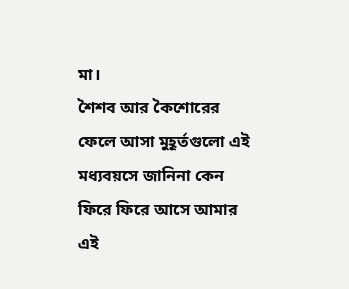মা।
শৈশব আর কৈশোরের ফেলে আসা মুহূর্তগুলো এই মধ্যবয়সে জানিনা কেন ফিরে ফিরে আসে আমার এই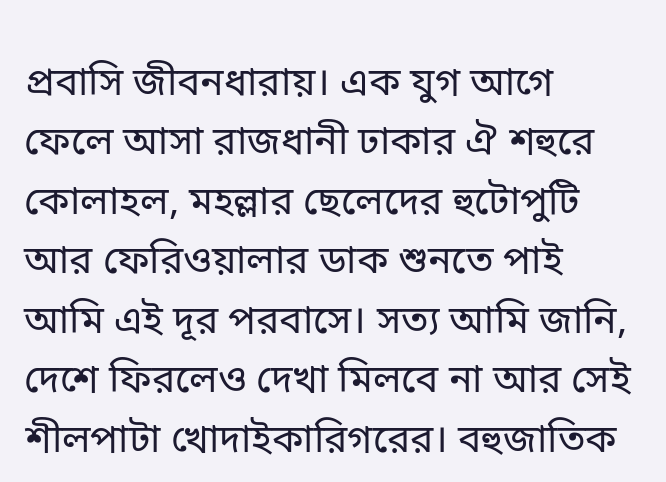প্রবাসি জীবনধারায়। এক যুগ আগে ফেলে আসা রাজধানী ঢাকার ঐ শহুরে কোলাহল, মহল্লার ছেলেদের হুটোপুটি আর ফেরিওয়ালার ডাক শুনতে পাই আমি এই দূর পরবাসে। সত্য আমি জানি, দেশে ফিরলেও দেখা মিলবে না আর সেই শীলপাটা খোদাইকারিগরের। বহুজাতিক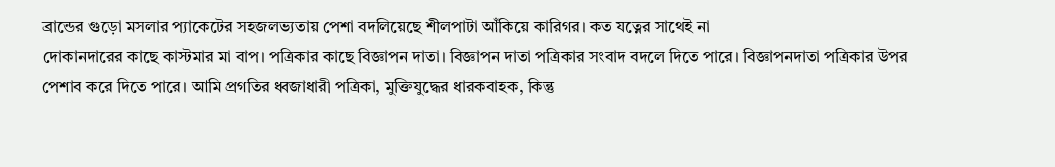ব্রান্ডের গুড়ো মসলার প্যাকেটের সহজলভ্যতায় পেশা বদলিয়েছে শীলপাটা আঁকিয়ে কারিগর। কত যত্নের সাথেই না
দোকানদারের কাছে কাস্টমার মা বাপ। পত্রিকার কাছে বিজ্ঞাপন দাতা। বিজ্ঞাপন দাতা পত্রিকার সংবাদ বদলে দিতে পারে। বিজ্ঞাপনদাতা পত্রিকার উপর পেশাব করে দিতে পারে। আমি প্রগতির ধ্বজাধারী পত্রিকা, মুক্তিযুদ্ধের ধারকবাহক, কিন্তু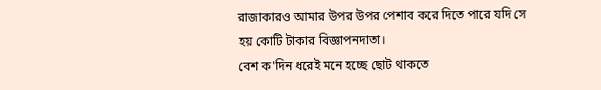রাজাকারও আমার উপর উপর পেশাব করে দিতে পারে যদি সে হয় কোটি টাকার বিজ্ঞাপনদাতা।
বেশ ক'দিন ধরেই মনে হচ্ছে ছোট থাকতে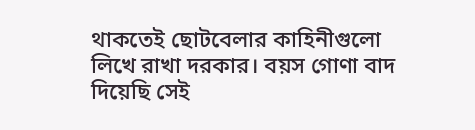থাকতেই ছোটবেলার কাহিনীগুলো লিখে রাখা দরকার। বয়স গোণা বাদ দিয়েছি সেই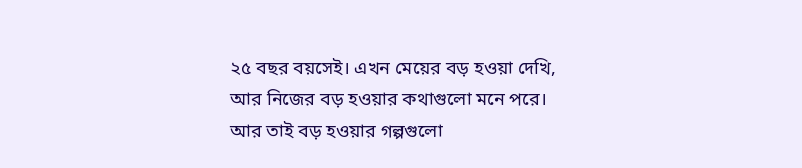২৫ বছর বয়সেই। এখন মেয়ের বড় হওয়া দেখি, আর নিজের বড় হওয়ার কথাগুলো মনে পরে। আর তাই বড় হওয়ার গল্পগুলো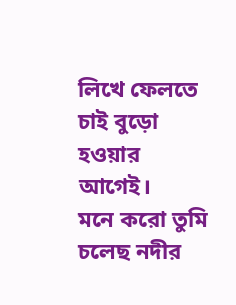লিখে ফেলতে চাই বুড়ো হওয়ার আগেই।
মনে করো তুমি চলেছ নদীর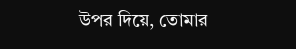উপর দিয়ে, তোমার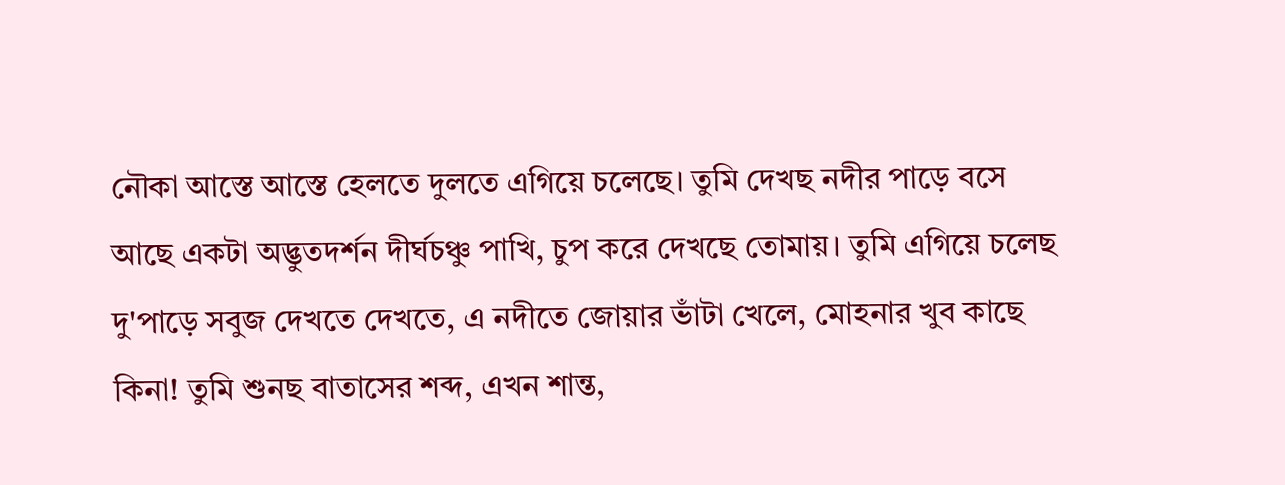নৌকা আস্তে আস্তে হেলতে দুলতে এগিয়ে চলেছে। তুমি দেখছ নদীর পাড়ে বসে আছে একটা অদ্ভুতদর্শন দীর্ঘচঞ্চু পাখি, চুপ করে দেখছে তোমায়। তুমি এগিয়ে চলেছ দু'পাড়ে সবুজ দেখতে দেখতে, এ নদীতে জোয়ার ভাঁটা খেলে, মোহনার খুব কাছে কিনা! তুমি শুনছ বাতাসের শব্দ, এখন শান্ত,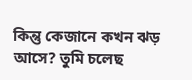কিন্তু কেজানে কখন ঝড় আসে? তুমি চলেছ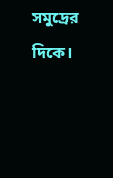সমুদ্রের দিকে।